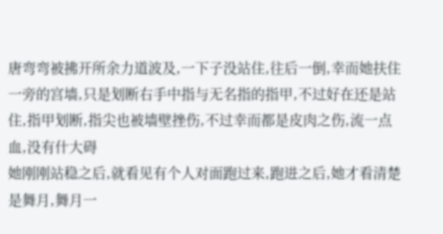唐弯弯被拂开所余力道波及,一下子没站住,往后一倒,幸而她扶住一旁的宫墙,只是划断右手中指与无名指的指甲,不过好在还是站住,指甲划断,指尖也被墙壁挫伤,不过幸而都是皮肉之伤,流一点血,没有什大碍
她刚刚站稳之后,就看见有个人对面跑过来,跑进之后,她才看清楚是舞月,舞月一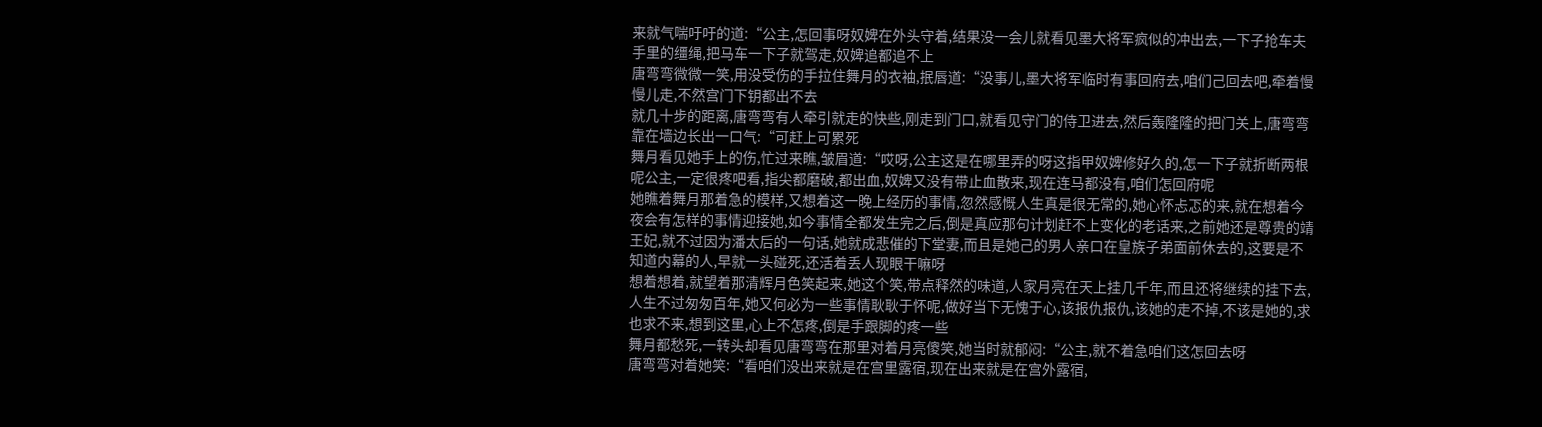来就气喘吁吁的道:“公主,怎回事呀奴婢在外头守着,结果没一会儿就看见墨大将军疯似的冲出去,一下子抢车夫手里的缰绳,把马车一下子就驾走,奴婢追都追不上
唐弯弯微微一笑,用没受伤的手拉住舞月的衣袖,抿唇道:“没事儿,墨大将军临时有事回府去,咱们己回去吧,牵着慢慢儿走,不然宫门下钥都出不去
就几十步的距离,唐弯弯有人牵引就走的快些,刚走到门口,就看见守门的侍卫进去,然后轰隆隆的把门关上,唐弯弯靠在墙边长出一口气:“可赶上可累死
舞月看见她手上的伤,忙过来瞧,皱眉道:“哎呀,公主这是在哪里弄的呀这指甲奴婢修好久的,怎一下子就折断两根呢公主,一定很疼吧看,指尖都磨破,都出血,奴婢又没有带止血散来,现在连马都没有,咱们怎回府呢
她瞧着舞月那着急的模样,又想着这一晚上经历的事情,忽然感慨人生真是很无常的,她心怀忐忑的来,就在想着今夜会有怎样的事情迎接她,如今事情全都发生完之后,倒是真应那句计划赶不上变化的老话来,之前她还是尊贵的靖王妃,就不过因为潘太后的一句话,她就成悲催的下堂妻,而且是她己的男人亲口在皇族子弟面前休去的,这要是不知道内幕的人,早就一头碰死,还活着丢人现眼干嘛呀
想着想着,就望着那清辉月色笑起来,她这个笑,带点释然的味道,人家月亮在天上挂几千年,而且还将继续的挂下去,人生不过匆匆百年,她又何必为一些事情耿耿于怀呢,做好当下无愧于心,该报仇报仇,该她的走不掉,不该是她的,求也求不来,想到这里,心上不怎疼,倒是手跟脚的疼一些
舞月都愁死,一转头却看见唐弯弯在那里对着月亮傻笑,她当时就郁闷:“公主,就不着急咱们这怎回去呀
唐弯弯对着她笑:“看咱们没出来就是在宫里露宿,现在出来就是在宫外露宿,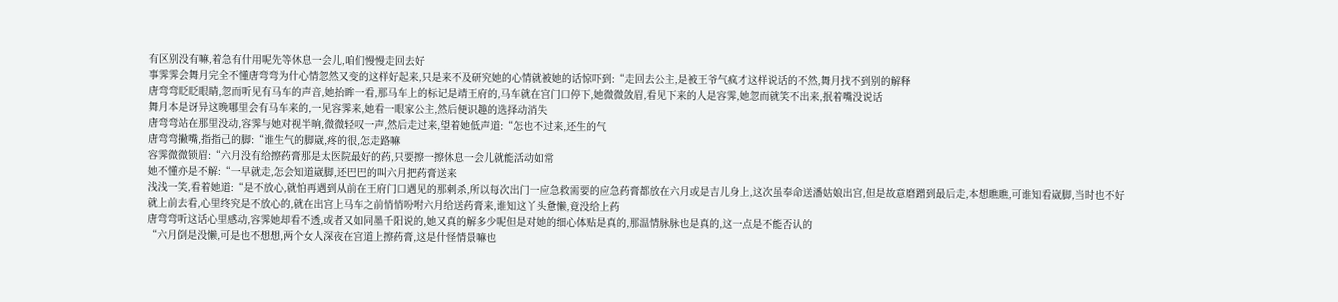有区别没有嘛,着急有什用呢先等休息一会儿,咱们慢慢走回去好
事霁霁会舞月完全不懂唐弯弯为什心情忽然又变的这样好起来,只是来不及研究她的心情就被她的话惊吓到:“走回去公主,是被王爷气疯才这样说话的不然,舞月找不到别的解释
唐弯弯眨眨眼睛,忽而听见有马车的声音,她抬眸一看,那马车上的标记是靖王府的,马车就在宫门口停下,她微微敛眉,看见下来的人是容霁,她忽而就笑不出来,抿着嘴没说话
舞月本是讶异这晚哪里会有马车来的,一见容霁来,她看一眼家公主,然后便识趣的选择动消失
唐弯弯站在那里没动,容霁与她对视半晌,微微轻叹一声,然后走过来,望着她低声道:“怎也不过来,还生的气
唐弯弯撇嘴,指指己的脚:“谁生气的脚崴,疼的很,怎走路嘛
容霁微微锁眉:“六月没有给擦药膏那是太医院最好的药,只要擦一擦休息一会儿就能活动如常
她不懂亦是不解:“一早就走,怎会知道崴脚,还巴巴的叫六月把药膏送来
浅浅一笑,看着她道:“是不放心,就怕再遇到从前在王府门口遇见的那刺杀,所以每次出门一应急救需要的应急药膏都放在六月或是吉儿身上,这次虽奉命送潘姑娘出宫,但是故意磨蹭到最后走,本想瞧瞧,可谁知看崴脚,当时也不好就上前去看,心里终究是不放心的,就在出宫上马车之前悄悄吩咐六月给送药膏来,谁知这丫头惫懒,竟没给上药
唐弯弯听这话心里感动,容霁她却看不透,或者又如同墨千阳说的,她又真的解多少呢但是对她的细心体贴是真的,那温情脉脉也是真的,这一点是不能否认的
“六月倒是没懒,可是也不想想,两个女人深夜在宫道上擦药膏,这是什怪情景嘛也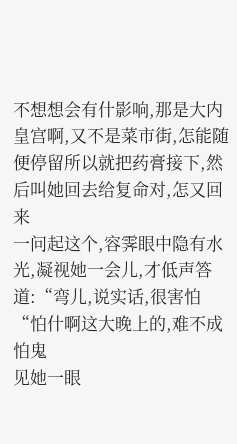不想想会有什影响,那是大内皇宫啊,又不是菜市街,怎能随便停留所以就把药膏接下,然后叫她回去给复命对,怎又回来
一问起这个,容霁眼中隐有水光,凝视她一会儿,才低声答道:“弯儿,说实话,很害怕
“怕什啊这大晚上的,难不成怕鬼
见她一眼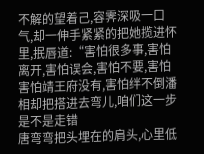不解的望着己,容霁深吸一口气,却一伸手紧紧的把她揽进怀里,抿唇道:“害怕很多事,害怕离开,害怕误会,害怕不要,害怕害怕靖王府没有,害怕绊不倒潘相却把搭进去弯儿,咱们这一步是不是走错
唐弯弯把头埋在的肩头,心里低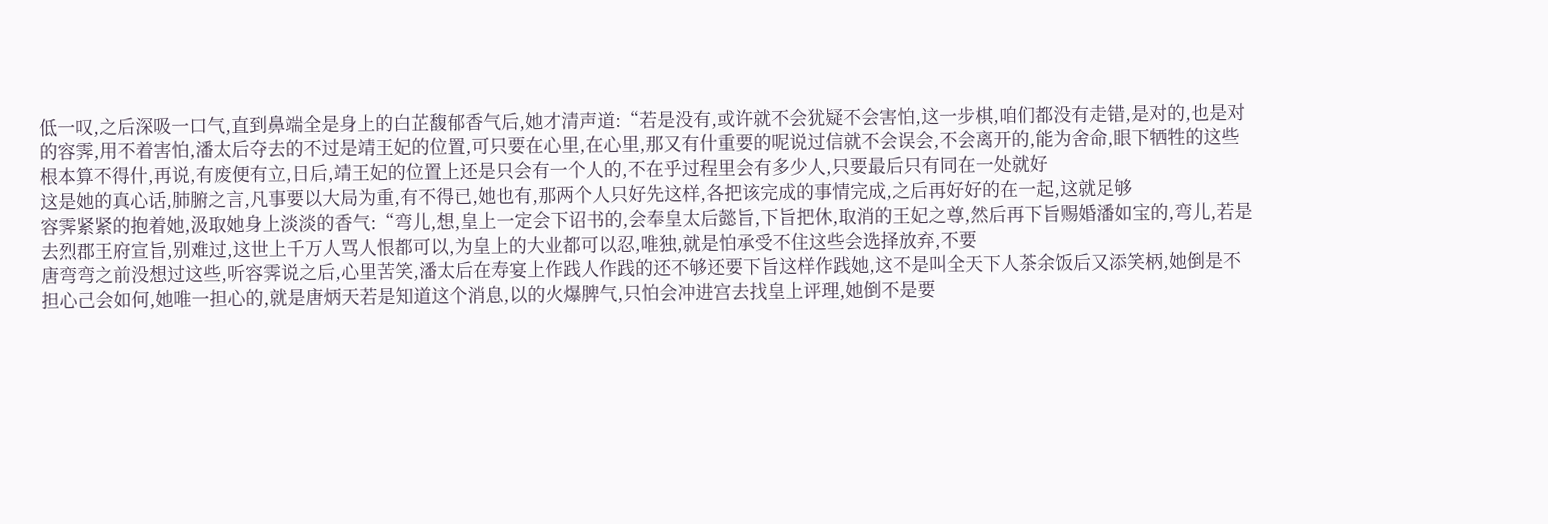低一叹,之后深吸一口气,直到鼻端全是身上的白芷馥郁香气后,她才清声道:“若是没有,或许就不会犹疑不会害怕,这一步棋,咱们都没有走错,是对的,也是对的容霁,用不着害怕,潘太后夺去的不过是靖王妃的位置,可只要在心里,在心里,那又有什重要的呢说过信就不会误会,不会离开的,能为舍命,眼下牺牲的这些根本算不得什,再说,有废便有立,日后,靖王妃的位置上还是只会有一个人的,不在乎过程里会有多少人,只要最后只有同在一处就好
这是她的真心话,肺腑之言,凡事要以大局为重,有不得已,她也有,那两个人只好先这样,各把该完成的事情完成,之后再好好的在一起,这就足够
容霁紧紧的抱着她,汲取她身上淡淡的香气:“弯儿,想,皇上一定会下诏书的,会奉皇太后懿旨,下旨把休,取消的王妃之尊,然后再下旨赐婚潘如宝的,弯儿,若是去烈郡王府宣旨,别难过,这世上千万人骂人恨都可以,为皇上的大业都可以忍,唯独,就是怕承受不住这些会选择放弃,不要
唐弯弯之前没想过这些,听容霁说之后,心里苦笑,潘太后在寿宴上作践人作践的还不够还要下旨这样作践她,这不是叫全天下人茶余饭后又添笑柄,她倒是不担心己会如何,她唯一担心的,就是唐炳天若是知道这个消息,以的火爆脾气,只怕会冲进宫去找皇上评理,她倒不是要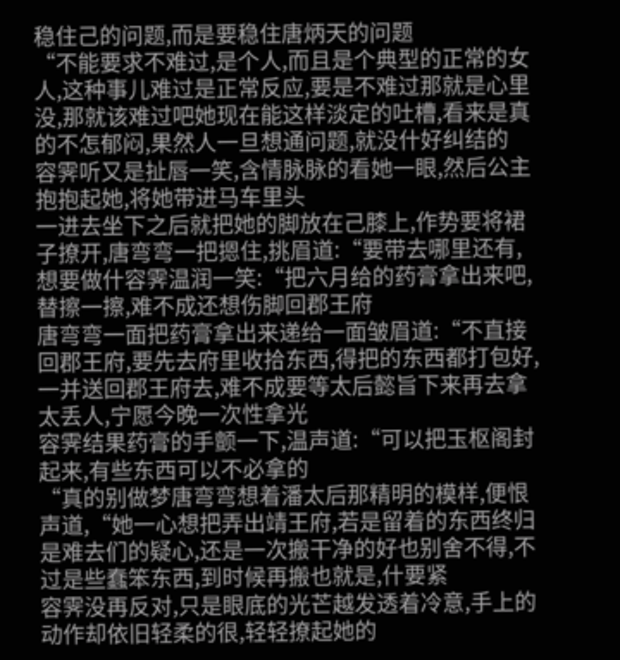稳住己的问题,而是要稳住唐炳天的问题
“不能要求不难过,是个人,而且是个典型的正常的女人,这种事儿难过是正常反应,要是不难过那就是心里没,那就该难过吧她现在能这样淡定的吐槽,看来是真的不怎郁闷,果然人一旦想通问题,就没什好纠结的
容霁听又是扯唇一笑,含情脉脉的看她一眼,然后公主抱抱起她,将她带进马车里头
一进去坐下之后就把她的脚放在己膝上,作势要将裙子撩开,唐弯弯一把摁住,挑眉道:“要带去哪里还有,想要做什容霁温润一笑:“把六月给的药膏拿出来吧,替擦一擦,难不成还想伤脚回郡王府
唐弯弯一面把药膏拿出来递给一面皱眉道:“不直接回郡王府,要先去府里收拾东西,得把的东西都打包好,一并送回郡王府去,难不成要等太后懿旨下来再去拿太丢人,宁愿今晚一次性拿光
容霁结果药膏的手颤一下,温声道:“可以把玉枢阁封起来,有些东西可以不必拿的
“真的别做梦唐弯弯想着潘太后那精明的模样,便恨声道,“她一心想把弄出靖王府,若是留着的东西终归是难去们的疑心,还是一次搬干净的好也别舍不得,不过是些蠢笨东西,到时候再搬也就是,什要紧
容霁没再反对,只是眼底的光芒越发透着冷意,手上的动作却依旧轻柔的很,轻轻撩起她的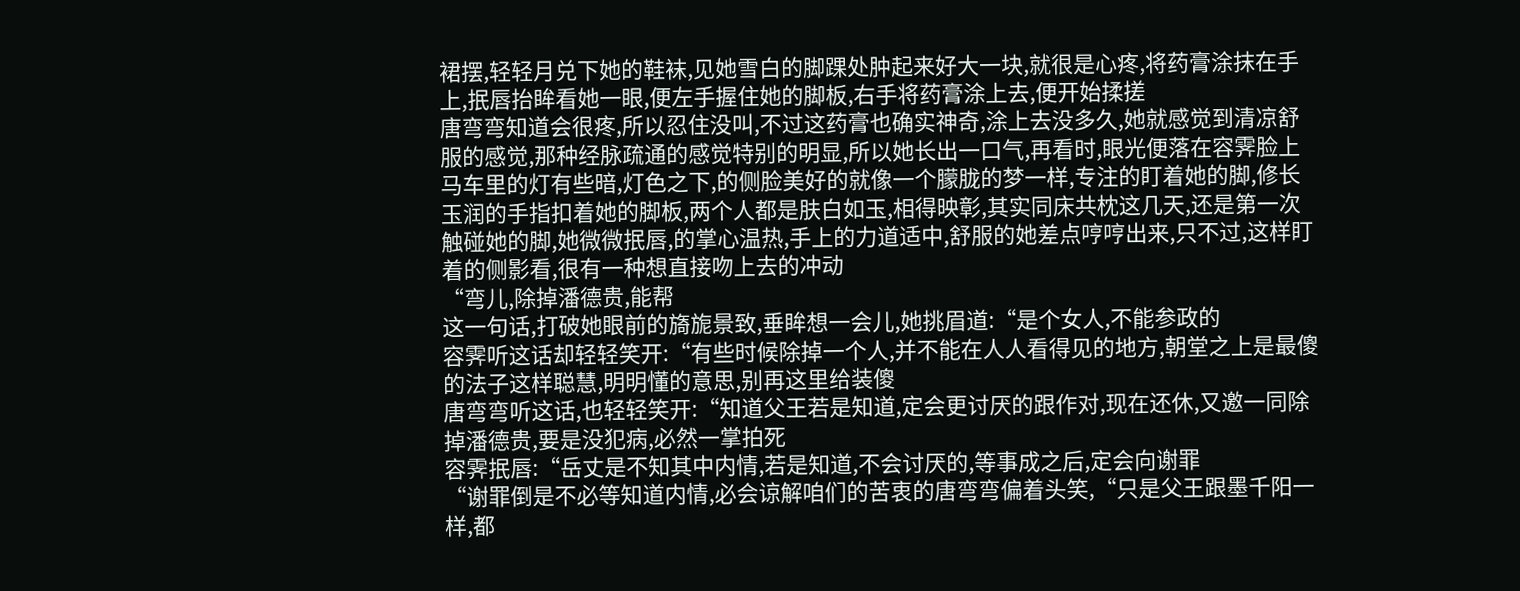裙摆,轻轻月兑下她的鞋袜,见她雪白的脚踝处肿起来好大一块,就很是心疼,将药膏涂抹在手上,抿唇抬眸看她一眼,便左手握住她的脚板,右手将药膏涂上去,便开始揉搓
唐弯弯知道会很疼,所以忍住没叫,不过这药膏也确实神奇,涂上去没多久,她就感觉到清凉舒服的感觉,那种经脉疏通的感觉特别的明显,所以她长出一口气,再看时,眼光便落在容霁脸上
马车里的灯有些暗,灯色之下,的侧脸美好的就像一个朦胧的梦一样,专注的盯着她的脚,修长玉润的手指扣着她的脚板,两个人都是肤白如玉,相得映彰,其实同床共枕这几天,还是第一次触碰她的脚,她微微抿唇,的掌心温热,手上的力道适中,舒服的她差点哼哼出来,只不过,这样盯着的侧影看,很有一种想直接吻上去的冲动
“弯儿,除掉潘德贵,能帮
这一句话,打破她眼前的旖旎景致,垂眸想一会儿,她挑眉道:“是个女人,不能参政的
容霁听这话却轻轻笑开:“有些时候除掉一个人,并不能在人人看得见的地方,朝堂之上是最傻的法子这样聪慧,明明懂的意思,别再这里给装傻
唐弯弯听这话,也轻轻笑开:“知道父王若是知道,定会更讨厌的跟作对,现在还休,又邀一同除掉潘德贵,要是没犯病,必然一掌拍死
容霁抿唇:“岳丈是不知其中内情,若是知道,不会讨厌的,等事成之后,定会向谢罪
“谢罪倒是不必等知道内情,必会谅解咱们的苦衷的唐弯弯偏着头笑,“只是父王跟墨千阳一样,都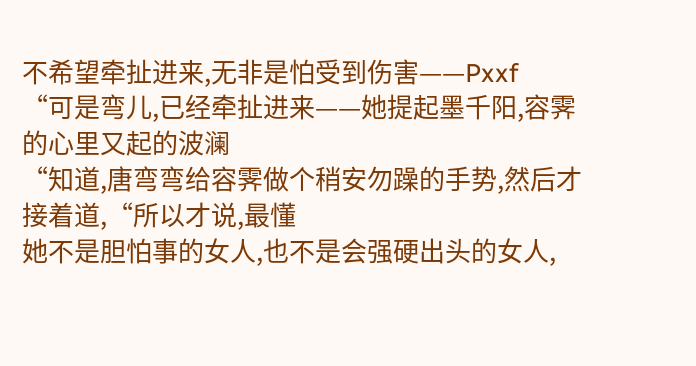不希望牵扯进来,无非是怕受到伤害——Pxxf
“可是弯儿,已经牵扯进来——她提起墨千阳,容霁的心里又起的波澜
“知道,唐弯弯给容霁做个稍安勿躁的手势,然后才接着道,“所以才说,最懂
她不是胆怕事的女人,也不是会强硬出头的女人,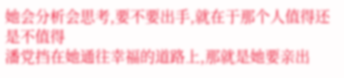她会分析会思考,要不要出手,就在于那个人值得还是不值得
潘党挡在她通往幸福的道路上,那就是她要亲出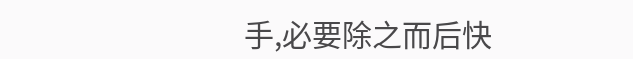手,必要除之而后快